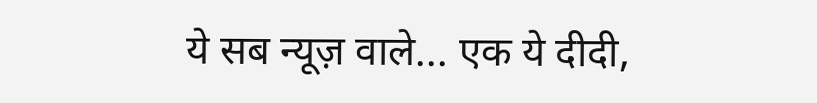ये सब न्यूज़ वाले... एक ये दीदी,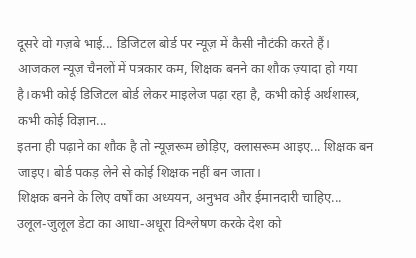दूसरे वो गज़बे भाई... डिजिटल बोर्ड पर न्यूज़ में कैसी नौटंकी करते हैं।
आजकल न्यूज़ चैनलों में पत्रकार कम, शिक्षक बनने का शौक ज़्यादा हो गया है।कभी कोई डिजिटल बोर्ड लेकर माइलेज पढ़ा रहा है, कभी कोई अर्थशास्त्र, कभी कोई विज्ञान...
इतना ही पढ़ाने का शौक है तो न्यूज़रूम छोड़िए, क्लासरूम आइए... शिक्षक बन जाइए। बोर्ड पकड़ लेने से कोई शिक्षक नहीं बन जाता।
शिक्षक बनने के लिए वर्षों का अध्ययन, अनुभव और ईमानदारी चाहिए...
उलूल-जुलूल डेटा का आधा-अधूरा विश्लेषण करके देश को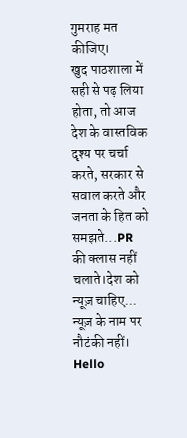गुमराह मत कीजिए।
खुद पाठशाला में सही से पढ़ लिया होता, तो आज देश के वास्तविक दृश्य पर चर्चा करते, सरकार से सवाल करते और जनता के हित को समझते...PR की क्लास नहीं चलाते।देश को न्यूज़ चाहिए... न्यूज़ के नाम पर नौटंकी नहीं।
Hello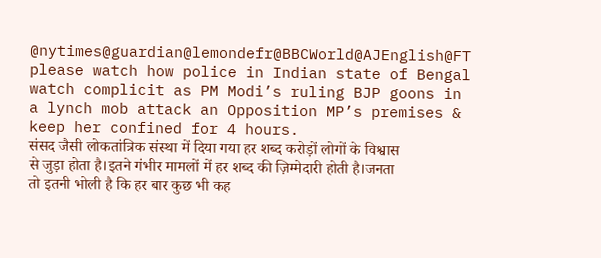@nytimes@guardian@lemondefr@BBCWorld@AJEnglish@FT please watch how police in Indian state of Bengal watch complicit as PM Modi’s ruling BJP goons in a lynch mob attack an Opposition MP’s premises & keep her confined for 4 hours.
संसद जैसी लोकतांत्रिक संस्था में दिया गया हर शब्द करोड़ों लोगों के विश्वास से जुड़ा होता है।इतने गंभीर मामलों में हर शब्द की ज़िम्मेदारी होती है।जनता तो इतनी भोली है कि हर बार कुछ भी कह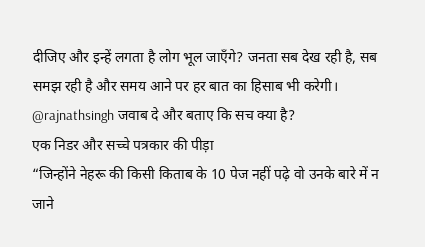दीजिए और इन्हें लगता है लोग भूल जाएँगे? जनता सब देख रही है, सब समझ रही है और समय आने पर हर बात का हिसाब भी करेगी। @rajnathsingh जवाब दे और बताए कि सच क्या है?
एक निडर और सच्चे पत्रकार की पीड़ा
“जिन्होंने नेहरू की किसी किताब के 10 पेज नहीं पढ़े वो उनके बारे में न जाने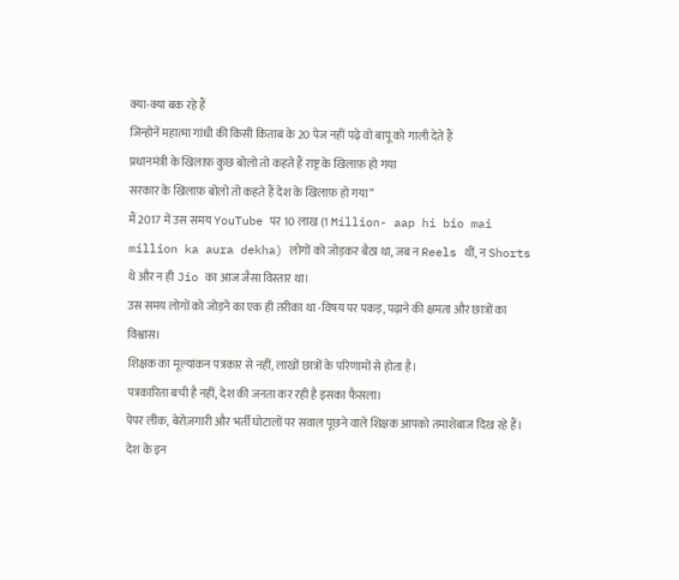क्या-क्या बक रहे हैं
जिन्होनें महात्मा गांधी की किसी किताब के 20 पेज नहीं पढ़े वो बापू को गाली देते हैं
प्रधानमंत्री के खिलाफ़ कुछ बोलो तो कहते हैं राष्ट्र के खिलाफ़ हो गया
सरकार के खिलाफ़ बोलो तो कहते हैं देश के खिलाफ़ हो गया”
मैं 2017 में उस समय YouTube पर 10 लाख (1 Million- aap hi bio mai million ka aura dekha) लोगों को जोड़कर बैठा था, जब न Reels थीं, न Shorts थे और न ही Jio का आज जैसा विस्तार था।
उस समय लोगों को जोड़ने का एक ही तरीका था -विषय पर पकड़, पढ़ाने की क्षमता और छात्रों का विश्वास।
शिक्षक का मूल्यांकन पत्रकार से नहीं, लाखों छात्रों के परिणामों से होता है।
पत्रकारिता बची है नहीं, देश की जनता कर रही है इसका फैसला।
पेपर लीक, बेरोज़गारी और भर्ती घोटालों पर सवाल पूछने वाले शिक्षक आपको तमाशेबाज दिख रहे हैं।
देश के इन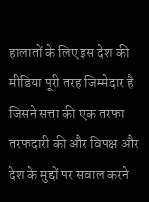हालातों के लिए इस देश की मीडिया पूरी तरह जिम्मेदार है जिसने सत्ता की एक तरफा तरफदारी की और विपक्ष और देश के मुद्दों पर सवाल करने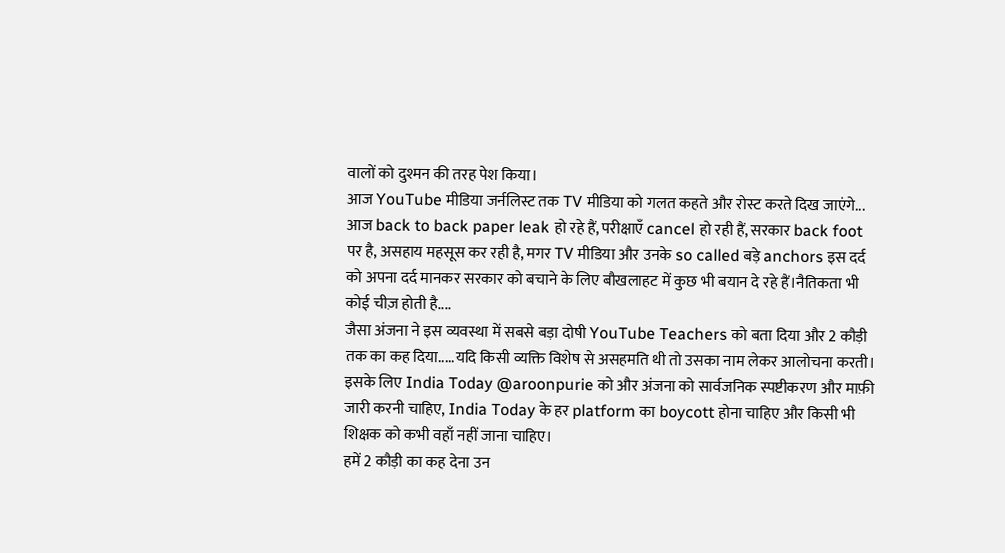वालों को दुश्मन की तरह पेश किया।
आज YouTube मीडिया जर्नलिस्ट तक TV मीडिया को गलत कहते और रोस्ट करते दिख जाएंगे...
आज back to back paper leak हो रहे हैं, परीक्षाएँ cancel हो रही हैं, सरकार back foot पर है, असहाय महसूस कर रही है, मगर TV मीडिया और उनके so called बड़े anchors इस दर्द को अपना दर्द मानकर सरकार को बचाने के लिए बौखलाहट में कुछ भी बयान दे रहे हैं।नैतिकता भी कोई चीज़ होती है....
जैसा अंजना ने इस व्यवस्था में सबसे बड़ा दोषी YouTube Teachers को बता दिया और 2 कौड़ी तक का कह दिया.....यदि किसी व्यक्ति विशेष से असहमति थी तो उसका नाम लेकर आलोचना करती।
इसके लिए India Today @aroonpurie को और अंजना को सार्वजनिक स्पष्टीकरण और माफ़ी जारी करनी चाहिए, India Today के हर platform का boycott होना चाहिए और किसी भी शिक्षक को कभी वहाँ नहीं जाना चाहिए।
हमें 2 कौड़ी का कह देना उन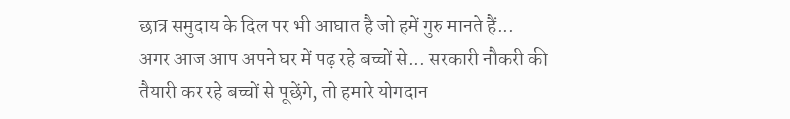छात्र समुदाय के दिल पर भी आघात है जो हमें गुरु मानते हैं...
अगर आज आप अपने घर में पढ़ रहे बच्चों से... सरकारी नौकरी की तैयारी कर रहे बच्चों से पूछेंगे, तो हमारे योगदान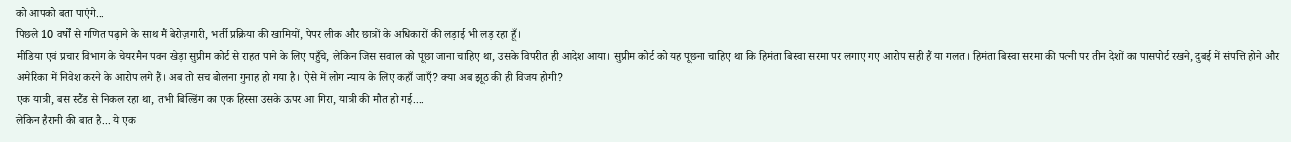को आपको बता पाएंगे...
पिछले 10 वर्षों से गणित पढ़ाने के साथ मैं बेरोज़गारी, भर्ती प्रक्रिया की खामियों, पेपर लीक और छात्रों के अधिकारों की लड़ाई भी लड़ रहा हूँ।
मीडिया एवं प्रचार विभाग के चेयरमैन पवन खेड़ा सुप्रीम कोर्ट से राहत पाने के लिए पहुँचे, लेकिन जिस सवाल को पूछा जाना चाहिए था, उसके विपरीत ही आदेश आया। सुप्रीम कोर्ट को यह पूछना चाहिए था कि हिमंता बिस्वा सरमा पर लगाए गए आरोप सही हैं या गलत। हिमंता बिस्वा सरमा की पत्नी पर तीन देशों का पासपोर्ट रखने, दुबई में संपत्ति होने और अमेरिका में निवेश करने के आरोप लगे हैं। अब तो सच बोलना गुनाह हो गया है। ऐसे में लोग न्याय के लिए कहाँ जाएँ? क्या अब झूठ की ही विजय होगी?
एक यात्री, बस स्टैंड से निकल रहा था, तभी बिल्डिंग का एक हिस्सा उसके ऊपर आ गिरा, यात्री की मौत हो गई....
लेकिन हैरानी की बात है... ये एक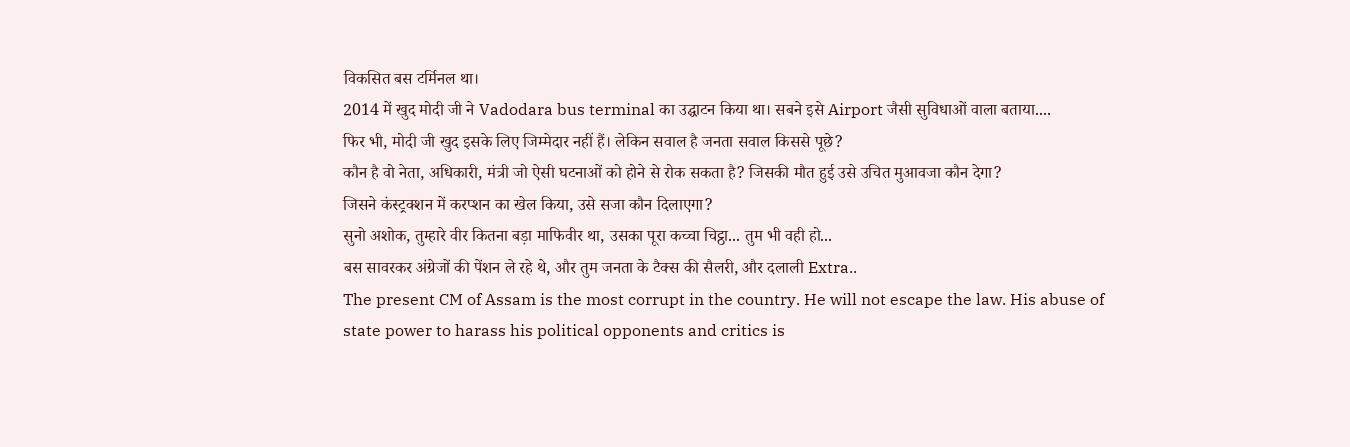विकसित बस टर्मिनल था।
2014 में खुद मोदी जी ने Vadodara bus terminal का उद्घाटन किया था। सबने इसे Airport जैसी सुविधाओं वाला बताया....
फिर भी, मोदी जी खुद इसके लिए जिम्मेदार नहीं हैं। लेकिन सवाल है जनता सवाल किससे पूछे?
कौन है वो नेता, अधिकारी, मंत्री जो ऐसी घटनाओं को होने से रोक सकता है? जिसकी मौत हुई उसे उचित मुआवजा कौन देगा?
जिसने कंस्ट्रक्शन में करप्शन का खेल किया, उसे सजा कौन दिलाएगा?
सुनो अशोक, तुम्हारे वीर कितना बड़ा माफिवीर था, उसका पूरा कच्चा चिट्ठा... तुम भी वही हो...
बस सावरकर अंग्रेजों की पेंशन ले रहे थे, और तुम जनता के टैक्स की सैलरी, और दलाली Extra..
The present CM of Assam is the most corrupt in the country. He will not escape the law. His abuse of state power to harass his political opponents and critics is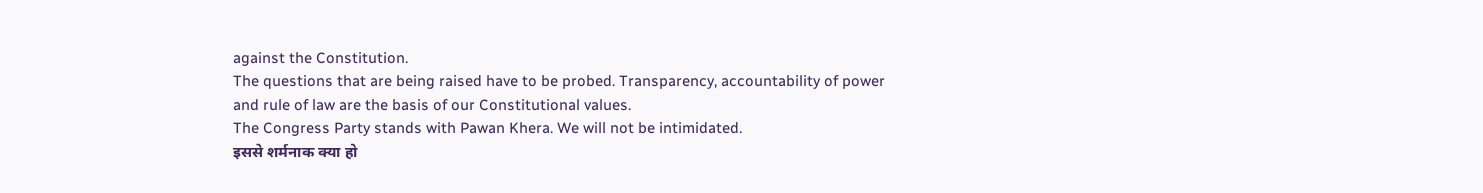against the Constitution.
The questions that are being raised have to be probed. Transparency, accountability of power and rule of law are the basis of our Constitutional values.
The Congress Party stands with Pawan Khera. We will not be intimidated.
इससे शर्मनाक क्या हो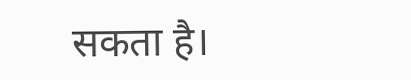सकता है।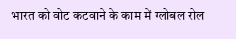भारत को वोट कटवाने के काम में ग्लोबल रोल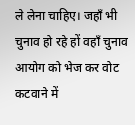ले लेना चाहिए। जहाँ भी चुनाव हो रहे हों वहाँ चुनाव आयोग को भेज कर वोट कटवाने में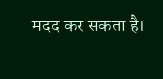मदद कर सकता है।